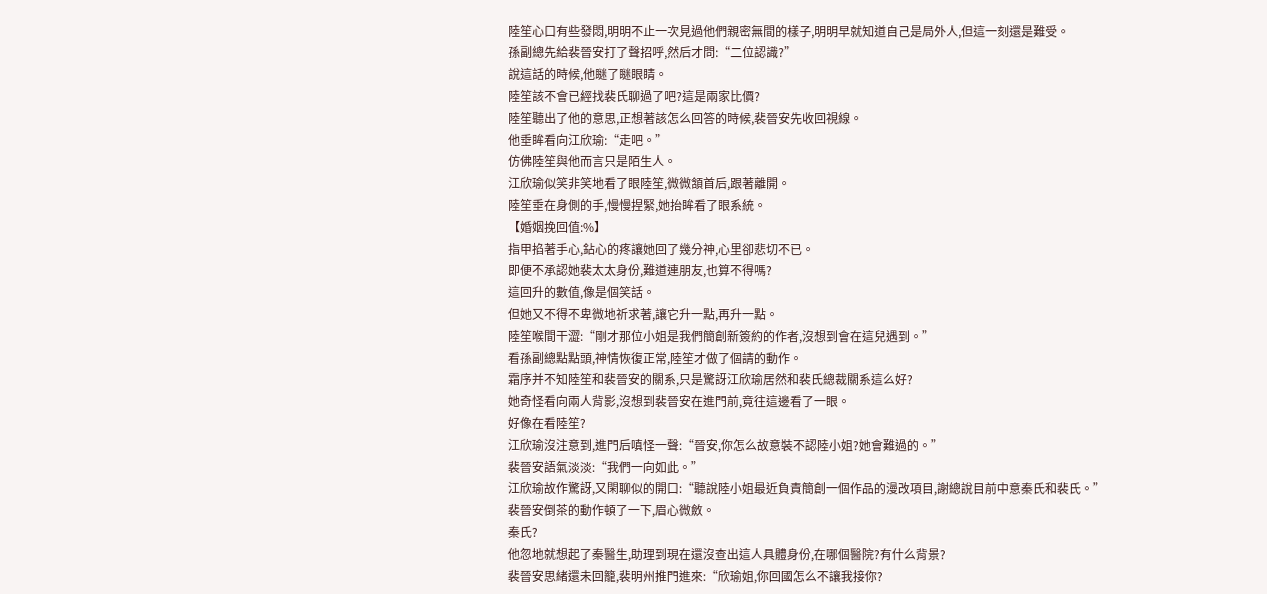陸笙心口有些發悶,明明不止一次見過他們親密無間的樣子,明明早就知道自己是局外人,但這一刻還是難受。
孫副總先給裴晉安打了聲招呼,然后才問:“二位認識?”
說這話的時候,他瞇了瞇眼睛。
陸笙該不會已經找裴氏聊過了吧?這是兩家比價?
陸笙聽出了他的意思,正想著該怎么回答的時候,裴晉安先收回視線。
他垂眸看向江欣瑜:“走吧。”
仿佛陸笙與他而言只是陌生人。
江欣瑜似笑非笑地看了眼陸笙,微微頷首后,跟著離開。
陸笙垂在身側的手,慢慢捏緊,她抬眸看了眼系統。
【婚姻挽回值:%】
指甲掐著手心,鉆心的疼讓她回了幾分神,心里卻悲切不已。
即便不承認她裴太太身份,難道連朋友,也算不得嗎?
這回升的數值,像是個笑話。
但她又不得不卑微地祈求著,讓它升一點,再升一點。
陸笙喉間干澀:“剛才那位小姐是我們簡創新簽約的作者,沒想到會在這兒遇到。”
看孫副總點點頭,神情恢復正常,陸笙才做了個請的動作。
霜序并不知陸笙和裴晉安的關系,只是驚訝江欣瑜居然和裴氏總裁關系這么好?
她奇怪看向兩人背影,沒想到裴晉安在進門前,竟往這邊看了一眼。
好像在看陸笙?
江欣瑜沒注意到,進門后嗔怪一聲:“晉安,你怎么故意裝不認陸小姐?她會難過的。”
裴晉安語氣淡淡:“我們一向如此。”
江欣瑜故作驚訝,又閑聊似的開口:“聽說陸小姐最近負責簡創一個作品的漫改項目,謝總說目前中意秦氏和裴氏。”
裴晉安倒茶的動作頓了一下,眉心微斂。
秦氏?
他忽地就想起了秦醫生,助理到現在還沒查出這人具體身份,在哪個醫院?有什么背景?
裴晉安思緒還未回籠,裴明州推門進來:“欣瑜姐,你回國怎么不讓我接你?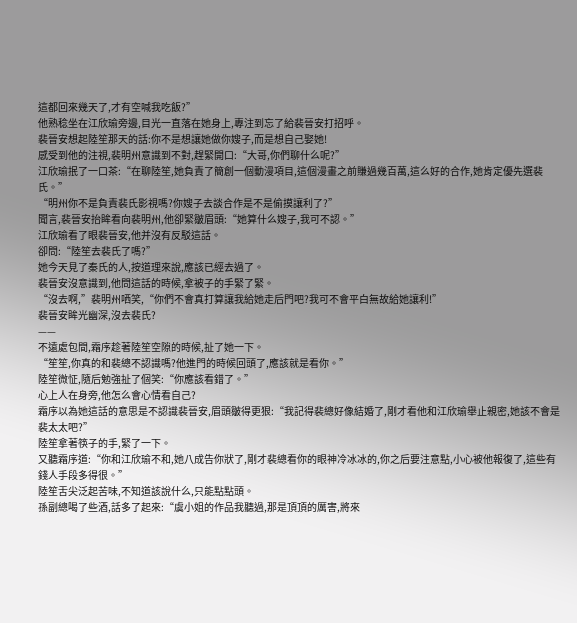這都回來幾天了,才有空喊我吃飯?”
他熟稔坐在江欣瑜旁邊,目光一直落在她身上,專注到忘了給裴晉安打招呼。
裴晉安想起陸笙那天的話:你不是想讓她做你嫂子,而是想自己娶她!
感受到他的注視,裴明州意識到不對,趕緊開口:“大哥,你們聊什么呢?”
江欣瑜抿了一口茶:“在聊陸笙,她負責了簡創一個動漫項目,這個漫畫之前賺過幾百萬,這么好的合作,她肯定優先選裴氏。”
“明州你不是負責裴氏影視嗎?你嫂子去談合作是不是偷摸讓利了?”
聞言,裴晉安抬眸看向裴明州,他卻緊皺眉頭:“她算什么嫂子,我可不認。”
江欣瑜看了眼裴晉安,他并沒有反駁這話。
卻問:“陸笙去裴氏了嗎?”
她今天見了秦氏的人,按道理來說,應該已經去過了。
裴晉安沒意識到,他問這話的時候,拿被子的手緊了緊。
“沒去啊,”裴明州哂笑,“你們不會真打算讓我給她走后門吧?我可不會平白無故給她讓利!”
裴晉安眸光幽深,沒去裴氏?
——
不遠處包間,霜序趁著陸笙空隙的時候,扯了她一下。
“笙笙,你真的和裴總不認識嗎?他進門的時候回頭了,應該就是看你。”
陸笙微怔,隨后勉強扯了個笑:“你應該看錯了。”
心上人在身旁,他怎么會心情看自己?
霜序以為她這話的意思是不認識裴晉安,眉頭皺得更狠:“我記得裴總好像結婚了,剛才看他和江欣瑜舉止親密,她該不會是裴太太吧?”
陸笙拿著筷子的手,緊了一下。
又聽霜序道:“你和江欣瑜不和,她八成告你狀了,剛才裴總看你的眼神冷冰冰的,你之后要注意點,小心被他報復了,這些有錢人手段多得很。”
陸笙舌尖泛起苦味,不知道該說什么,只能點點頭。
孫副總喝了些酒,話多了起來:“虞小姐的作品我聽過,那是頂頂的厲害,將來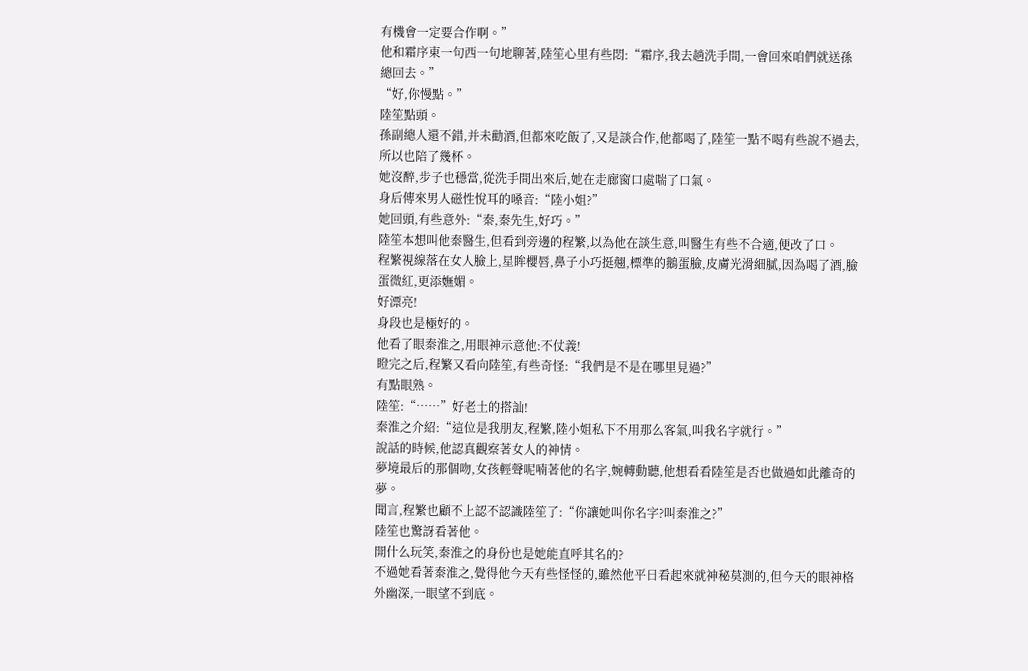有機會一定要合作啊。”
他和霜序東一句西一句地聊著,陸笙心里有些悶:“霜序,我去趟洗手間,一會回來咱們就送孫總回去。”
“好,你慢點。”
陸笙點頭。
孫副總人還不錯,并未勸酒,但都來吃飯了,又是談合作,他都喝了,陸笙一點不喝有些說不過去,所以也陪了幾杯。
她沒醉,步子也穩當,從洗手間出來后,她在走廊窗口處喘了口氣。
身后傳來男人磁性悅耳的嗓音:“陸小姐?”
她回頭,有些意外:“秦,秦先生,好巧。”
陸笙本想叫他秦醫生,但看到旁邊的程繁,以為他在談生意,叫醫生有些不合適,便改了口。
程繁視線落在女人臉上,星眸櫻唇,鼻子小巧挺翹,標準的鵝蛋臉,皮膚光滑細膩,因為喝了酒,臉蛋微紅,更添嫵媚。
好漂亮!
身段也是極好的。
他看了眼秦淮之,用眼神示意他:不仗義!
瞪完之后,程繁又看向陸笙,有些奇怪:“我們是不是在哪里見過?”
有點眼熟。
陸笙:“……”好老土的搭訕!
秦淮之介紹:“這位是我朋友,程繁,陸小姐私下不用那么客氣,叫我名字就行。”
說話的時候,他認真觀察著女人的神情。
夢境最后的那個吻,女孩輕聲呢喃著他的名字,婉轉動聽,他想看看陸笙是否也做過如此離奇的夢。
聞言,程繁也顧不上認不認識陸笙了:“你讓她叫你名字?叫秦淮之?”
陸笙也驚訝看著他。
開什么玩笑,秦淮之的身份也是她能直呼其名的?
不過她看著秦淮之,覺得他今天有些怪怪的,雖然他平日看起來就神秘莫測的,但今天的眼神格外幽深,一眼望不到底。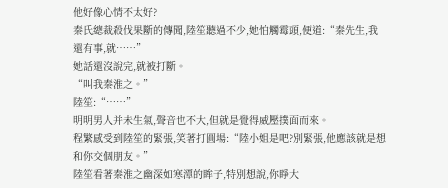他好像心情不太好?
秦氏總裁殺伐果斷的傳聞,陸笙聽過不少,她怕觸霉頭,便道:“秦先生,我還有事,就……”
她話還沒說完,就被打斷。
“叫我秦淮之。”
陸笙:“……”
明明男人并未生氣,聲音也不大,但就是覺得威壓撲面而來。
程繁感受到陸笙的緊張,笑著打圓場:“陸小姐是吧?別緊張,他應該就是想和你交個朋友。”
陸笙看著秦淮之幽深如寒潭的眸子,特別想說,你睜大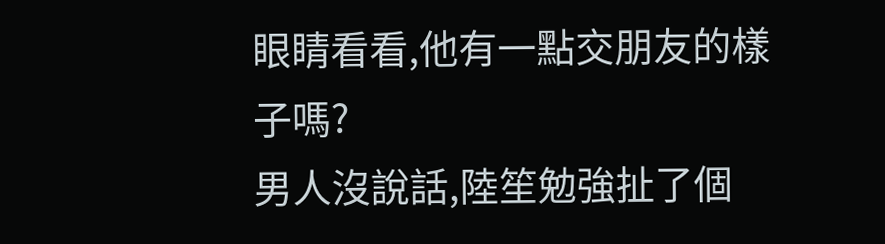眼睛看看,他有一點交朋友的樣子嗎?
男人沒說話,陸笙勉強扯了個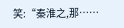笑:“秦淮之,那……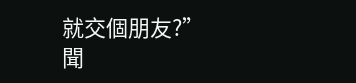就交個朋友?”
聞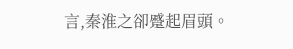言,秦淮之卻蹙起眉頭。